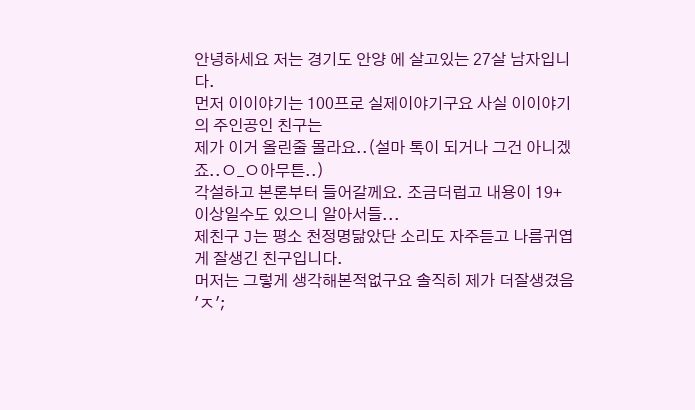안녕하세요 저는 경기도 안양 에 살고있는 27살 남자입니다.
먼저 이이야기는 100프로 실제이야기구요 사실 이이야기의 주인공인 친구는
제가 이거 올린줄 몰라요..(설마 톡이 되거나 그건 아니겠죠..ㅇ_ㅇ아무튼..)
각설하고 본론부터 들어갈께요. 조금더럽고 내용이 19+이상일수도 있으니 알아서들...
제친구 J는 평소 천정명닮았단 소리도 자주듣고 나름귀엽게 잘생긴 친구입니다.
머저는 그렇게 생각해본적없구요 솔직히 제가 더잘생겼음 'ㅈ';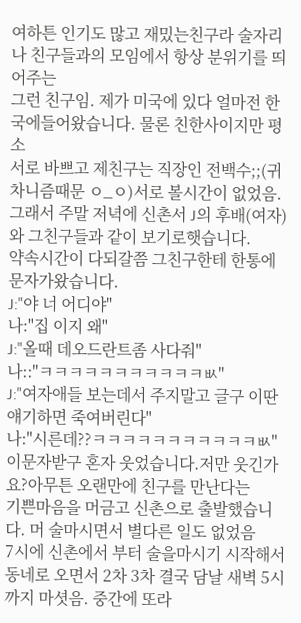여하튼 인기도 많고 재밌는친구라 술자리나 친구들과의 모임에서 항상 분위기를 띄어주는
그런 친구임. 제가 미국에 있다 얼마전 한국에들어왔습니다. 물론 친한사이지만 평소
서로 바쁘고 제친구는 직장인 전백수;;(귀차니즘때문 ㅇ_ㅇ)서로 볼시간이 없었음.
그래서 주말 저녁에 신촌서 J의 후배(여자)와 그친구들과 같이 보기로햇습니다.
약속시간이 다되갈쯤 그친구한테 한통에 문자가왔습니다.
J:"야 너 어디야"
나:"집 이지 왜"
J:"올때 데오드란트좀 사다줘"
나::"ㅋㅋㅋㅋㅋㅋㅋㅋㅋㅋㅋㅄ"
J:"여자애들 보는데서 주지말고 글구 이딴 얘기하면 죽여버린다"
나:"시른데??ㅋㅋㅋㅋㅋㅋㅋㅋㅋㅋㅋㅄ"
이문자받구 혼자 웃었습니다.저만 웃긴가요?아무튼 오랜만에 친구를 만난다는
기쁜마음을 머금고 신촌으로 출발했습니다. 머 술마시면서 별다른 일도 없었음
7시에 신촌에서 부터 술을마시기 시작해서 동네로 오면서 2차 3차 결국 담날 새벽 5시까지 마셧음. 중간에 또라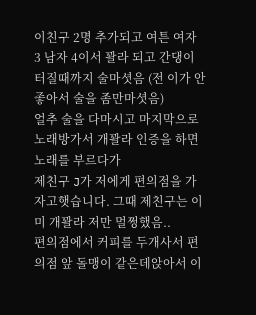이친구 2명 추가되고 여튼 여자 3 남자 4이서 꽐라 되고 간댕이 터질때까지 술마셧음 (전 이가 안좋아서 술을 좀만마셧음)
얼추 술을 다마시고 마지막으로 노래방가서 개꽐라 인증을 하면 노래를 부르다가
제친구 J가 저에게 편의점을 가자고햇습니다. 그때 제친구는 이미 개꽐라 저만 멀쩡했음..
편의점에서 커피를 두개사서 편의점 앞 돌맹이 같은데앉아서 이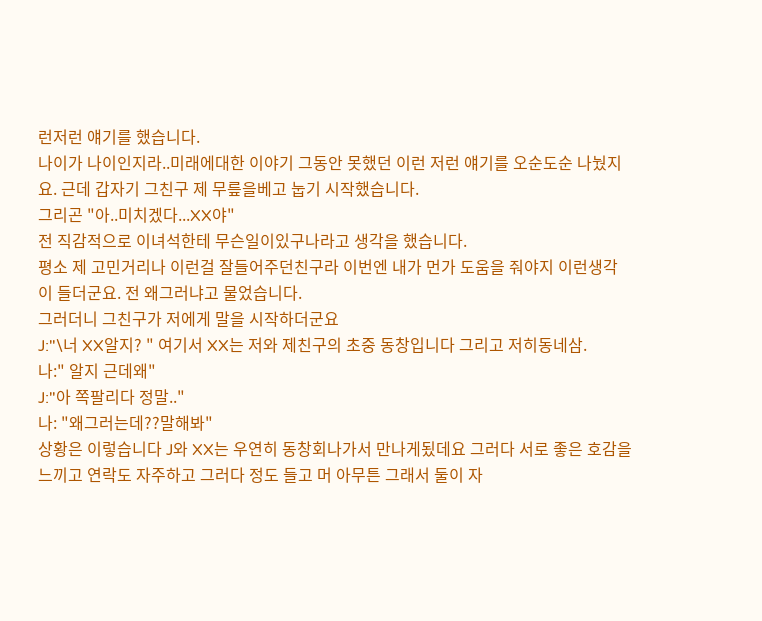런저런 얘기를 했습니다.
나이가 나이인지라..미래에대한 이야기 그동안 못했던 이런 저런 얘기를 오순도순 나눴지
요. 근데 갑자기 그친구 제 무릎을베고 눕기 시작했습니다.
그리곤 "아..미치겠다...XX야"
전 직감적으로 이녀석한테 무슨일이있구나라고 생각을 했습니다.
평소 제 고민거리나 이런걸 잘들어주던친구라 이번엔 내가 먼가 도움을 줘야지 이런생각
이 들더군요. 전 왜그러냐고 물었습니다.
그러더니 그친구가 저에게 말을 시작하더군요
J:"\너 XX알지? " 여기서 XX는 저와 제친구의 초중 동창입니다 그리고 저히동네삼.
나:" 알지 근데왜"
J:"아 쪽팔리다 정말.."
나: "왜그러는데??말해봐"
상황은 이렇습니다 J와 XX는 우연히 동창회나가서 만나게됬데요 그러다 서로 좋은 호감을
느끼고 연락도 자주하고 그러다 정도 들고 머 아무튼 그래서 둘이 자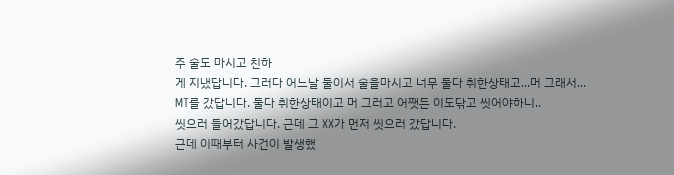주 술도 마시고 친하
게 지냈답니다. 그러다 어느날 둘이서 술을마시고 너무 둘다 취한상태고...머 그래서...
MT를 갔답니다. 둘다 취한상태이고 머 그러고 어쨋든 이도닦고 씻어야하니..
씻으러 들어갔답니다. 근데 그 XX가 먼저 씻으러 갔답니다.
근데 이때부터 사건이 발생했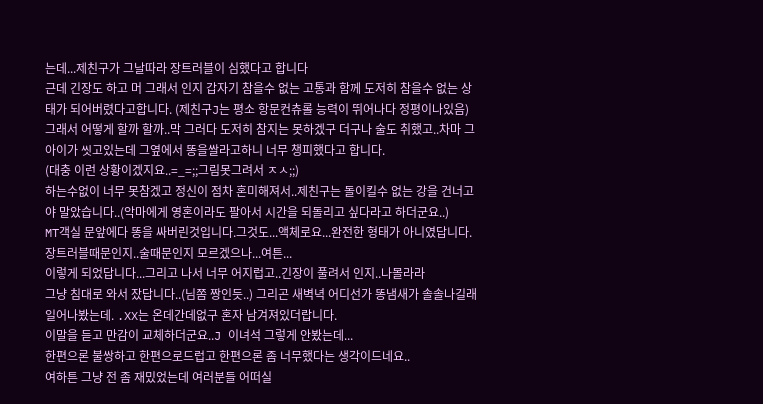는데...제친구가 그날따라 장트러블이 심했다고 합니다
근데 긴장도 하고 머 그래서 인지 갑자기 참을수 없는 고통과 함께 도저히 참을수 없는 상
태가 되어버렸다고합니다. (제친구J는 평소 항문컨츄롤 능력이 뛰어나다 정평이나있음)
그래서 어떻게 할까 할까..막 그러다 도저히 참지는 못하겠구 더구나 술도 취했고..차마 그
아이가 씻고있는데 그옆에서 똥을쌀라고하니 너무 챙피했다고 합니다.
(대충 이런 상황이겠지요..=_=;;그림못그려서 ㅈㅅ;;)
하는수없이 너무 못참겠고 정신이 점차 혼미해져서..제친구는 돌이킬수 없는 강을 건너고
야 말았습니다..(악마에게 영혼이라도 팔아서 시간을 되돌리고 싶다라고 하더군요..)
MT객실 문앞에다 똥을 싸버린것입니다.그것도...액체로요...완전한 형태가 아니였답니다.
장트러블때문인지..술때문인지 모르겠으나...여튼...
이렇게 되었답니다...그리고 나서 너무 어지럽고..긴장이 풀려서 인지..나몰라라
그냥 침대로 와서 잤답니다..(님쫌 짱인듯..) 그리곤 새벽녁 어디선가 똥냄새가 솔솔나길래
일어나봤는데. .XX는 온데간데없구 혼자 남겨져있더랍니다.
이말을 듣고 만감이 교체하더군요..J 이녀석 그렇게 안봤는데...
한편으론 불쌍하고 한편으로드럽고 한편으론 좀 너무했다는 생각이드네요..
여하튼 그냥 전 좀 재밌었는데 여러분들 어떠실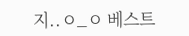지..ㅇ_ㅇ 베스트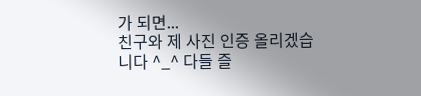가 되면...
친구와 제 사진 인증 올리겠습니다 ^_^ 다들 즐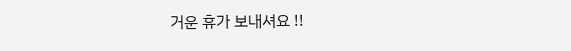거운 휴가 보내셔요 !!